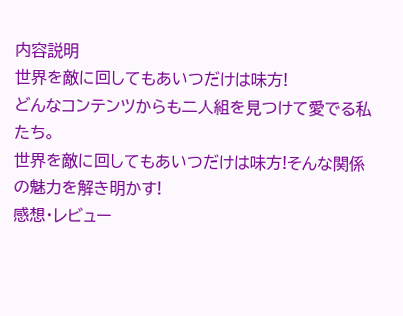内容説明
世界を敵に回してもあいつだけは味方!
どんなコンテンツからも二人組を見つけて愛でる私たち。
世界を敵に回してもあいつだけは味方!そんな関係の魅力を解き明かす!
感想・レビュー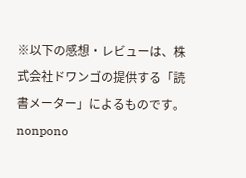※以下の感想・レビューは、株式会社ドワンゴの提供する「読書メーター」によるものです。
nonpono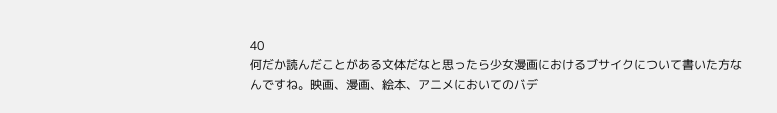40
何だか読んだことがある文体だなと思ったら少女漫画におけるブサイクについて書いた方なんですね。映画、漫画、絵本、アニメにおいてのバデ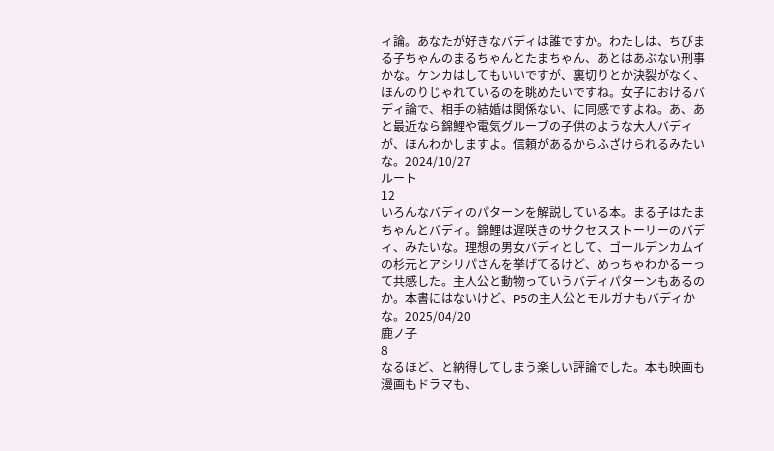ィ論。あなたが好きなバディは誰ですか。わたしは、ちびまる子ちゃんのまるちゃんとたまちゃん、あとはあぶない刑事かな。ケンカはしてもいいですが、裏切りとか決裂がなく、ほんのりじゃれているのを眺めたいですね。女子におけるバディ論で、相手の結婚は関係ない、に同感ですよね。あ、あと最近なら錦鯉や電気グルーブの子供のような大人バディが、ほんわかしますよ。信頼があるからふざけられるみたいな。2024/10/27
ルート
12
いろんなバディのパターンを解説している本。まる子はたまちゃんとバディ。錦鯉は遅咲きのサクセスストーリーのバディ、みたいな。理想の男女バディとして、ゴールデンカムイの杉元とアシリパさんを挙げてるけど、めっちゃわかるーって共感した。主人公と動物っていうバディパターンもあるのか。本書にはないけど、P5の主人公とモルガナもバディかな。2025/04/20
鹿ノ子
8
なるほど、と納得してしまう楽しい評論でした。本も映画も漫画もドラマも、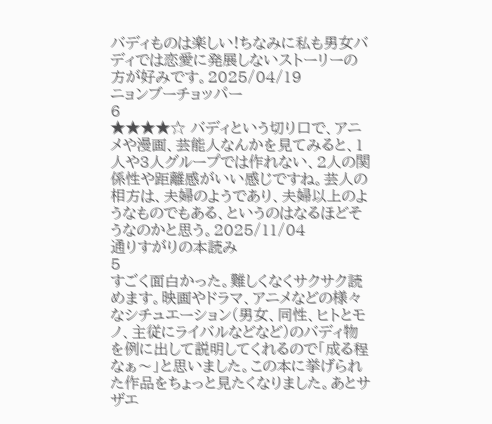バディものは楽しい!ちなみに私も男女バディでは恋愛に発展しないストーリーの方が好みです。2025/04/19
ニョンブーチョッパー
6
★★★★☆ バディという切り口で、アニメや漫画、芸能人なんかを見てみると、1人や3人グループでは作れない、2人の関係性や距離感がいい感じですね。芸人の相方は、夫婦のようであり、夫婦以上のようなものでもある、というのはなるほどそうなのかと思う。2025/11/04
通りすがりの本読み
5
すごく面白かった。難しくなくサクサク読めます。映画やドラマ、アニメなどの様々なシチュエーション(男女、同性、ヒトとモノ、主従にライバルなどなど)のバディ物を例に出して説明してくれるので「成る程なぁ〜」と思いました。この本に挙げられた作品をちょっと見たくなりました。あとサザエ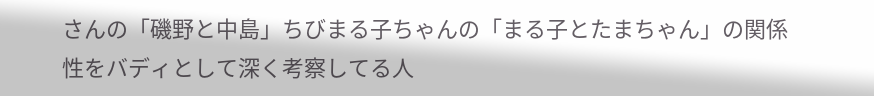さんの「磯野と中島」ちびまる子ちゃんの「まる子とたまちゃん」の関係性をバディとして深く考察してる人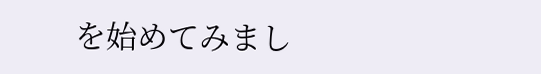を始めてみまし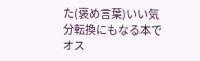た(褒め言葉)いい気分転換にもなる本でオス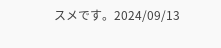スメです。2024/09/13